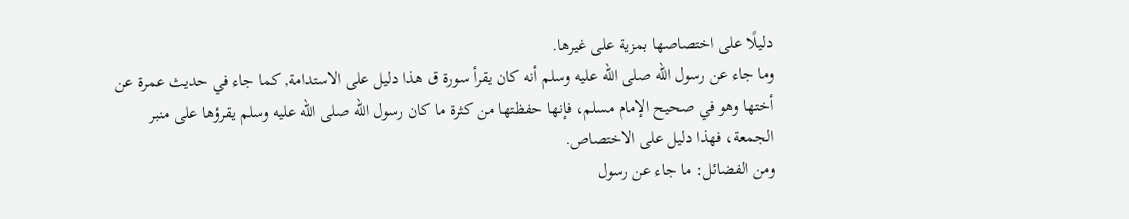دليلًا على اختصاصها بمزية على غيرها.
وما جاء عن رسول الله صلى الله عليه وسلم أنه كان يقرأ سورة ق هذا دليل على الاستدامة, كما جاء في حديث عمرة عن أختها وهو في صحيح الإمام مسلم، فإنها حفظتها من كثرة ما كان رسول الله صلى الله عليه وسلم يقرؤها على منبر الجمعة، فهذا دليل على الاختصاص.
ومن الفضائل: ما جاء عن رسول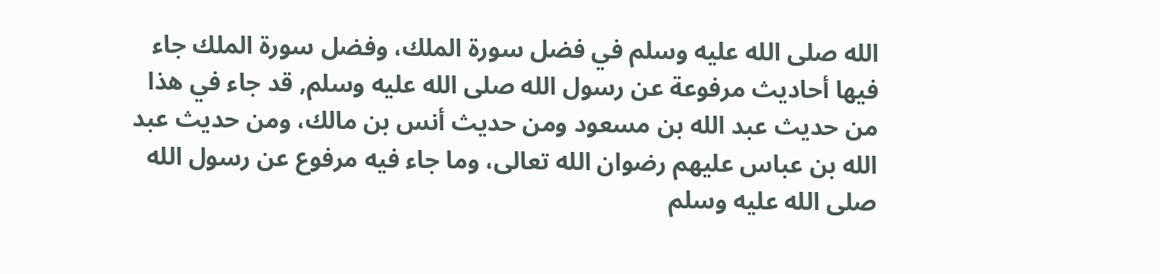الله صلى الله عليه وسلم في فضل سورة الملك، وفضل سورة الملك جاء فيها أحاديث مرفوعة عن رسول الله صلى الله عليه وسلم, قد جاء في هذا من حديث عبد الله بن مسعود ومن حديث أنس بن مالك، ومن حديث عبد الله بن عباس عليهم رضوان الله تعالى، وما جاء فيه مرفوع عن رسول الله صلى الله عليه وسلم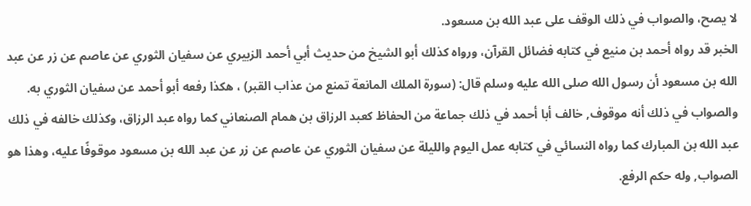لا يصح، والصواب في ذلك الوقف على عبد الله بن مسعود.
الخبر قد رواه أحمد بن منيع في كتابه فضائل القرآن، ورواه كذلك أبو الشيخ من حديث أبي أحمد الزبيري عن سفيان الثوري عن عاصم عن زر عن عبد الله بن مسعود أن رسول الله صلى الله عليه وسلم قال: (سورة الملك المانعة تمنع من عذاب القبر) ، هكذا رفعه أبو أحمد عن سفيان الثوري به.
والصواب في ذلك أنه موقوف, خالف أبا أحمد في ذلك جماعة من الحفاظ كعبد الرزاق بن همام الصنعاني كما رواه عبد الرزاق، وكذلك خالفه في ذلك عبد الله بن المبارك كما رواه النسائي في كتابه عمل اليوم والليلة عن سفيان الثوري عن عاصم عن زر عن عبد الله بن مسعود موقوفًا عليه، وهذا هو الصواب, وله حكم الرفع.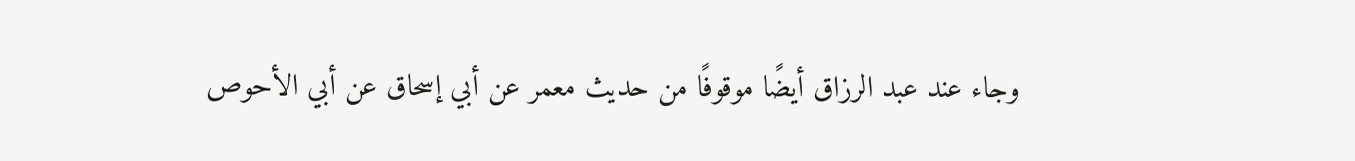وجاء عند عبد الرزاق أيضًا موقوفًا من حديث معمر عن أبي إسحاق عن أبي الأحوص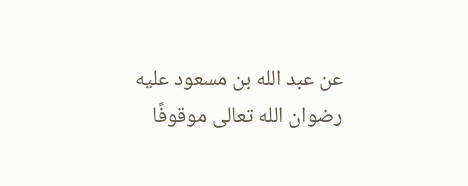عن عبد الله بن مسعود عليه رضوان الله تعالى موقوفًا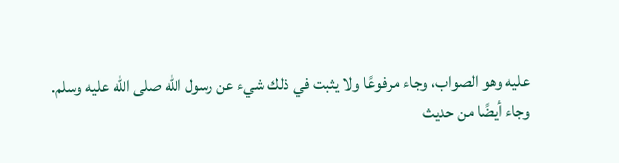عليه وهو الصواب، وجاء مرفوعًا ولا يثبت في ذلك شيء عن رسول الله صلى الله عليه وسلم.
وجاء أيضًا من حديث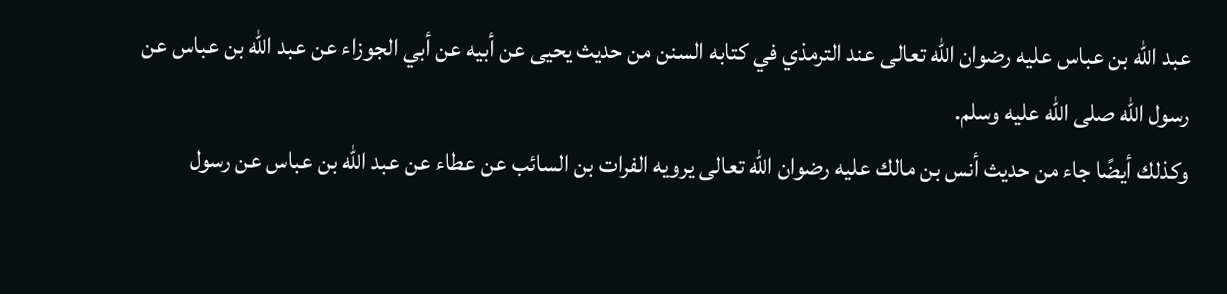عبد الله بن عباس عليه رضوان الله تعالى عند الترمذي في كتابه السنن من حديث يحيى عن أبيه عن أبي الجوزاء عن عبد الله بن عباس عن رسول الله صلى الله عليه وسلم.
وكذلك أيضًا جاء من حديث أنس بن مالك عليه رضوان الله تعالى يرويه الفرات بن السائب عن عطاء عن عبد الله بن عباس عن رسول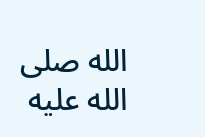الله صلى الله عليه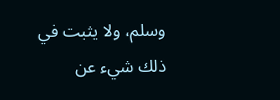وسلم، ولا يثبت في ذلك شيء عن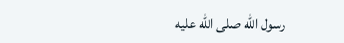رسول الله صلى الله عليه